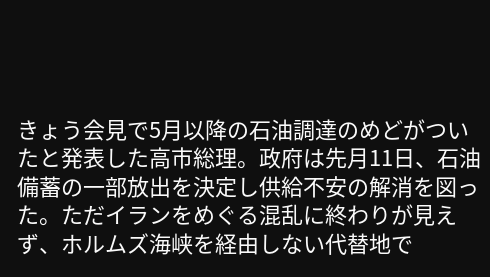きょう会見で5月以降の石油調達のめどがついたと発表した高市総理。政府は先月11日、石油備蓄の一部放出を決定し供給不安の解消を図った。ただイランをめぐる混乱に終わりが見えず、ホルムズ海峡を経由しない代替地で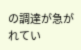の調達が急がれてい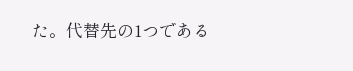た。代替先の1つである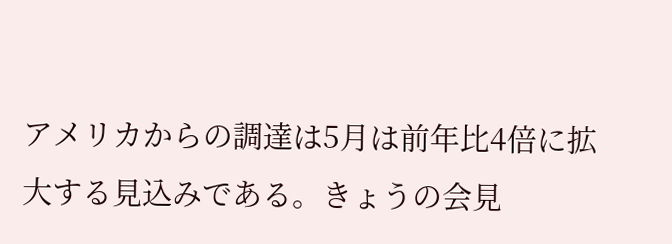アメリカからの調達は5月は前年比4倍に拡大する見込みである。きょうの会見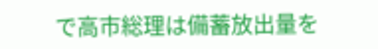で高市総理は備蓄放出量を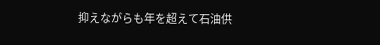抑えながらも年を超えて石油供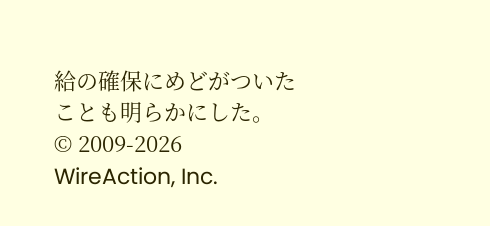給の確保にめどがついたことも明らかにした。
© 2009-2026 WireAction, Inc.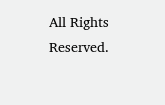All Rights Reserved.